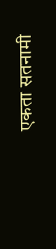एकता सतनामी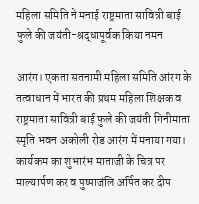महिला समिति ने मनाई राष्ट्रमाता सावित्री बाई फुले की जयंती-श्रद्धापूर्वक किया नमन

आरंग। एकता सतनामी महिला समिति आंरग के तत्वाधान में भारत की प्रथम महिला शिक्षक व राष्ट्रमाता सावित्री बाई फुले की जयंती गिनीमाता स्मृति भवन अकोली रोड आरंग में मनाया गया। कार्यकम का शुभारंभ माताजी के चित्र पर माल्यार्पण कर व पुष्पाजंलि अर्पित कर दीप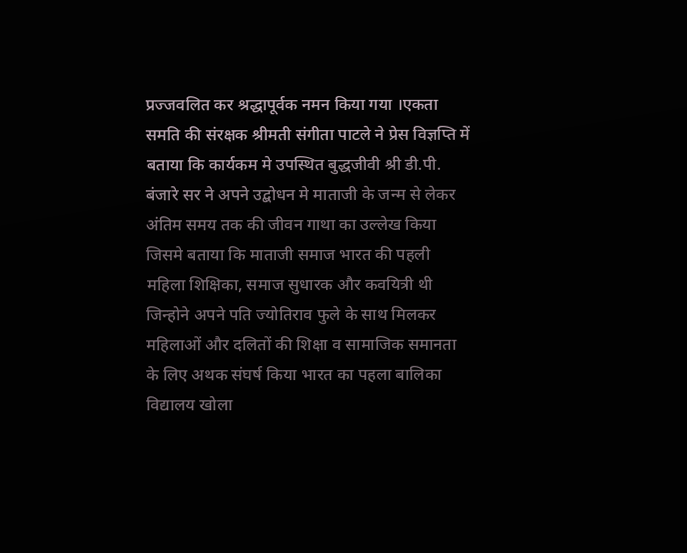प्रज्जवलित कर श्रद्धापूर्वक नमन किया गया ।एकता समति की संरक्षक श्रीमती संगीता पाटले ने प्रेस विज्ञप्ति में बताया कि कार्यकम मे उपस्थित बुद्धजीवी श्री डी.पी. बंजारे सर ने अपने उद्बोधन मे माताजी के जन्म से लेकर अंतिम समय तक की जीवन गाथा का उल्लेख किया जिसमे बताया कि माताजी समाज भारत की पहली महिला शिक्षिका, समाज सुधारक और कवयित्री थी जिन्होने अपने पति ज्योतिराव फुले के साथ मिलकर महिलाओं और दलितों की शिक्षा व सामाजिक समानता के लिए अथक संघर्ष किया भारत का पहला बालिका विद्यालय खोला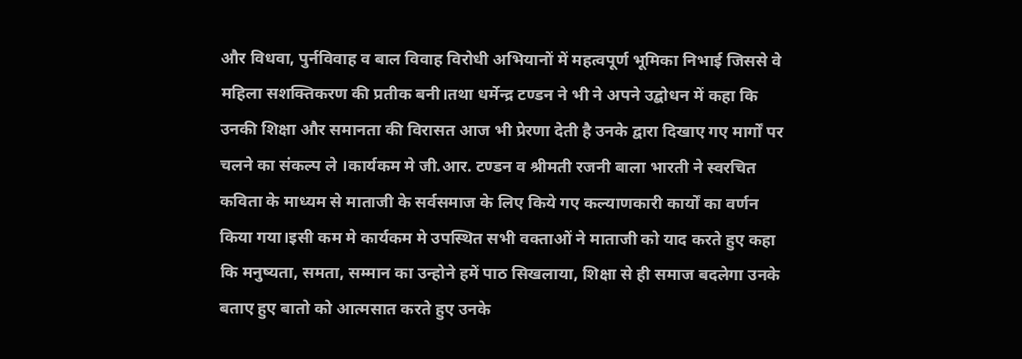और विधवा, पुर्नविवाह व बाल विवाह विरोधी अभियानों में महत्वपूर्ण भूमिका निभाई जिससे वे महिला सशक्तिकरण की प्रतीक बनी।तथा धर्मेन्द्र टण्डन ने भी ने अपने उद्बोधन में कहा कि उनकी शिक्षा और समानता की विरासत आज भी प्रेरणा देती है उनके द्वारा दिखाए गए मार्गों पर चलने का संकल्प ले ।कार्यकम मे जी.आर. टण्डन व श्रीमती रजनी बाला भारती ने स्वरचित कविता के माध्यम से माताजी के सर्वसमाज के लिए किये गए कल्याणकारी कार्यों का वर्णन किया गया।इसी कम मे कार्यकम मे उपस्थित सभी वक्ताओं ने माताजी को याद करते हुए कहा कि मनुष्यता, समता, सम्मान का उन्होने हमें पाठ सिखलाया, शिक्षा से ही समाज बदलेगा उनके बताए हुए बातो को आत्मसात करते हुए उनके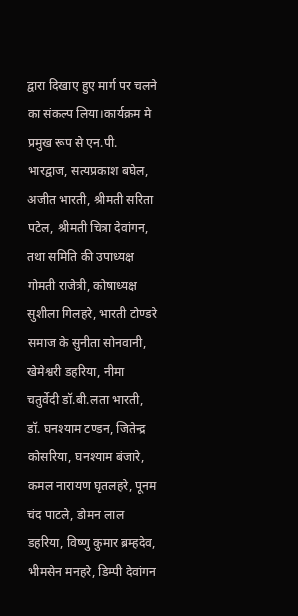द्वारा दिखाए हुए मार्ग पर चलने का संकल्प लिया।कार्यक्रम मे प्रमुख रूप से एन.पी. भारद्वाज, सत्यप्रकाश बघेल, अजीत भारती, श्रीमती सरिता पटेल, श्रीमती चित्रा देवांगन, तथा समिति की उपाध्यक्ष गोमती राजेत्री, कोषाध्यक्ष सुशीला गिलहरे, भारती टोण्डरे समाज के सुनीता सोनवानी, खेमेश्वरी डहरिया, नीमा चतुर्वेदी डॉ.बी.लता भारती, डॉ. घनश्याम टण्डन, जितेन्द्र कोसरिया, घनश्याम बंजारे, कमल नारायण घृतलहरे, पूनम चंद पाटले, डोमन लाल डहरिया, विष्णु कुमार ब्रम्हदेव, भीमसेन मनहरे, डिम्पी देवांगन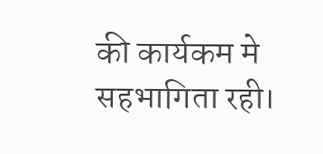की कार्यकम मे सहभागिता रही।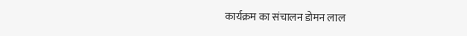कार्यक्रम का संचालन डोमन लाल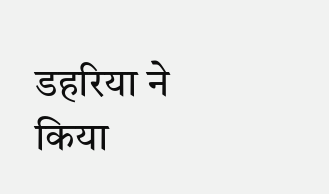डहरिया ने किया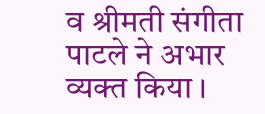व श्रीमती संगीता पाटले ने अभार व्यक्त किया ।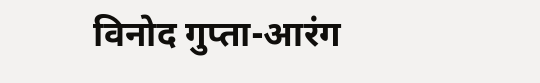विनोद गुप्ता-आरंग